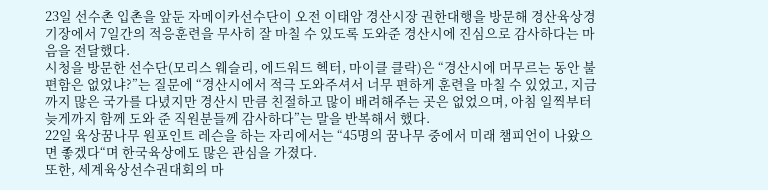23일 선수촌 입촌을 앞둔 자메이카선수단이 오전 이태암 경산시장 권한대행을 방문해 경산육상경기장에서 7일간의 적응훈련을 무사히 잘 마칠 수 있도록 도와준 경산시에 진심으로 감사하다는 마음을 전달했다.
시청을 방문한 선수단(모리스 웨슬리, 에드워드 헥터, 마이클 클락)은 “경산시에 머무르는 동안 불편함은 없었냐?”는 질문에 “경산시에서 적극 도와주셔서 너무 편하게 훈련을 마칠 수 있었고, 지금까지 많은 국가를 다녔지만 경산시 만큼 친절하고 많이 배려해주는 곳은 없었으며, 아침 일찍부터 늦게까지 함께 도와 준 직원분들께 감사하다”는 말을 반복해서 했다.
22일 육상꿈나무 원포인트 레슨을 하는 자리에서는 “45명의 꿈나무 중에서 미래 챔피언이 나왔으면 좋겠다“며 한국육상에도 많은 관심을 가졌다.
또한, 세계육상선수권대회의 마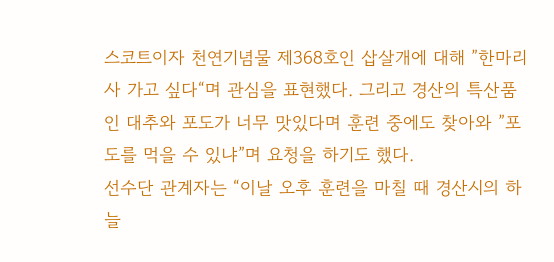스코트이자 천연기념물 제368호인 삽살개에 대해 ”한마리 사 가고 싶다“며 관심을 표현했다. 그리고 경산의 특산품인 대추와 포도가 너무 맛있다며 훈련 중에도 찾아와 ”포도를 먹을 수 있냐”며 요청을 하기도 했다.
선수단 관계자는 “이날 오후 훈련을 마칠 때 경산시의 하늘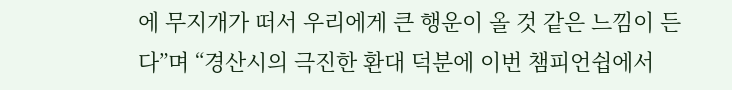에 무지개가 떠서 우리에게 큰 행운이 올 것 같은 느낌이 든다”며 “경산시의 극진한 환대 덕분에 이번 챔피언쉽에서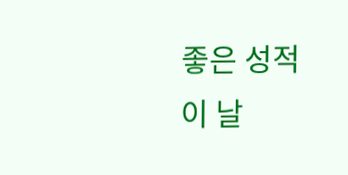좋은 성적이 날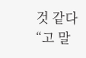것 같다“고 말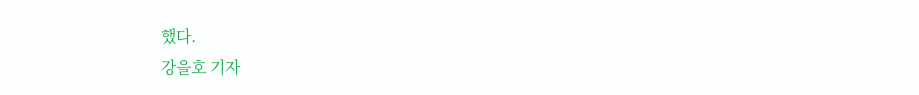했다.
강을호 기자